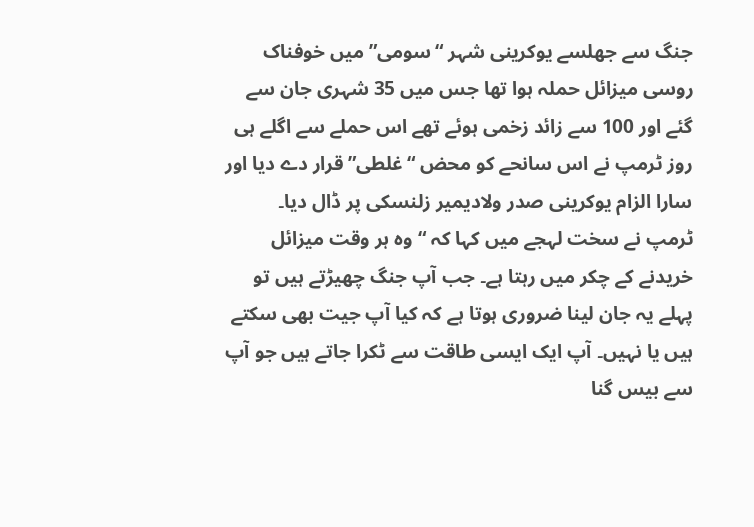جنگ سے جھلسے یوکرینی شہر “سومی” میں خوفناک روسی میزائل حملہ ہوا تھا جس میں 35 شہری جان سے گئے اور 100 سے زائد زخمی ہوئے تھے اس حملے سے اگلے ہی روز ٹرمپ نے اس سانحے کو محض “غلطی” قرار دے دیا اور سارا الزام یوکرینی صدر ولادیمیر زلنسکی پر ڈال دیا۔
ٹرمپ نے سخت لہجے میں کہا کہ “وہ ہر وقت میزائل خریدنے کے چکر میں رہتا ہے۔ جب آپ جنگ چھیڑتے ہیں تو پہلے یہ جان لینا ضروری ہوتا ہے کہ کیا آپ جیت بھی سکتے ہیں یا نہیں۔ آپ ایک ایسی طاقت سے ٹکرا جاتے ہیں جو آپ سے بیس گنا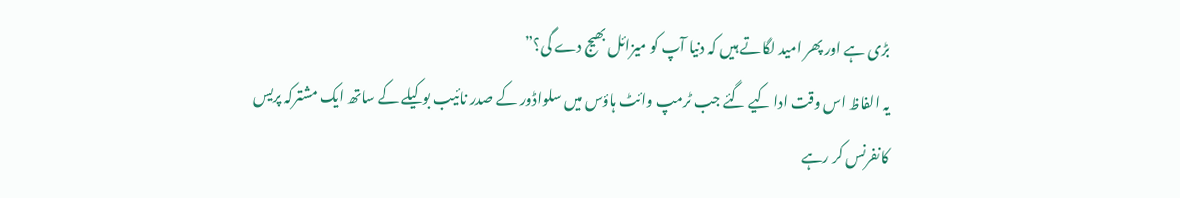بڑی ہے اور پھر امید لگاتے ہیں کہ دنیا آپ کو میزائل بھیج دے گی؟”
یہ الفاظ اس وقت ادا کیے گئے جب ٹرمپ وائٹ ہاؤس میں سلواڈور کے صدر نائیب بوکیلے کے ساتھ ایک مشترکہ پریس کانفرنس کر رہے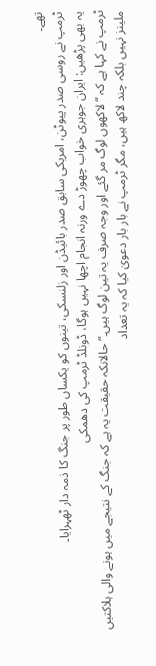تھے۔
ٹرمپ نے روسی صدر پیوٹن، امریکی سابق صدر بائیڈن اور زلنسکی، تینوں کو یکساں طور پر جنگ کا ذمہ دار ٹھہرایا۔
یہ بھی پڑھیں: ایران جوہری خواب چھوڑ دے ورنہ انجام اچھا نہیں ہوگا، ڈونلڈ ٹرمپ کی دھمکی
ٹرمپ نے کہا ہے کہ “لاکھوں لوگ مر گئے اور وجہ صرف یہ تین لوگ ہیں۔” حالانکہ حقیقت یہ ہے کہ جنگ کے نتیجے میں ہونے والی ہلاکتیں ملینز نہیں بلکہ چند لاکھ ہیں، مگر ٹرمپ نے بار بار دعویٰ کیا کہ یہ تعداد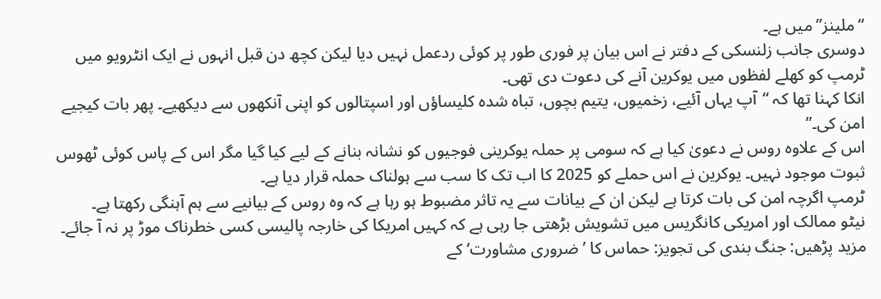“ملینز” میں ہے۔
دوسری جانب زلنسکی کے دفتر نے اس بیان پر فوری طور پر کوئی ردعمل نہیں دیا لیکن کچھ دن قبل انہوں نے ایک انٹرویو میں ٹرمپ کو کھلے لفظوں میں یوکرین آنے کی دعوت دی تھی۔
انکا کہنا تھا کہ “آپ یہاں آئیے، زخمیوں، یتیم بچوں، تباہ شدہ کلیساؤں اور اسپتالوں کو اپنی آنکھوں سے دیکھیے۔ پھر بات کیجیے امن کی۔”
اس کے علاوہ روس نے دعویٰ کیا ہے کہ سومی پر حملہ یوکرینی فوجیوں کو نشانہ بنانے کے لیے کیا گیا مگر اس کے پاس کوئی ٹھوس ثبوت موجود نہیں۔ یوکرین نے اس حملے کو 2025 کا اب تک کا سب سے ہولناک حملہ قرار دیا ہے۔
ٹرمپ اگرچہ امن کی بات کرتا ہے لیکن ان کے بیانات سے یہ تاثر مضبوط ہو رہا ہے کہ وہ روس کے بیانیے سے ہم آہنگی رکھتا ہے۔
نیٹو ممالک اور امریکی کانگریس میں تشویش بڑھتی جا رہی ہے کہ کہیں امریکا کی خارجہ پالیسی کسی خطرناک موڑ پر نہ آ جائے۔
مزید پڑھیں: جنگ بندی کی تجویز: حماس کا ’ضروری مشاورت‘ کے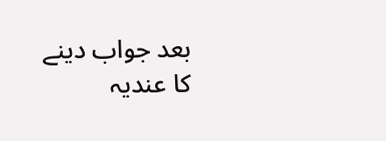بعد جواب دینے کا عندیہ